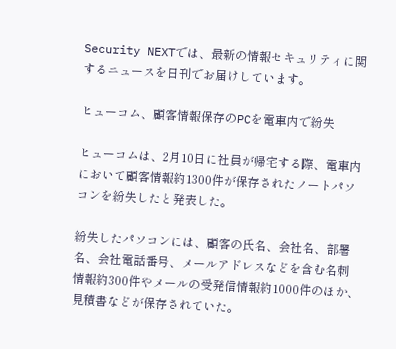Security NEXTでは、最新の情報セキュリティに関するニュースを日刊でお届けしています。

ヒューコム、顧客情報保存のPCを電車内で紛失

ヒューコムは、2月10日に社員が帰宅する際、電車内において顧客情報約1300件が保存されたノートパソコンを紛失したと発表した。

紛失したパソコンには、顧客の氏名、会社名、部署名、会社電話番号、メールアドレスなどを含む名刺情報約300件やメールの受発信情報約1000件のほか、見積書などが保存されていた。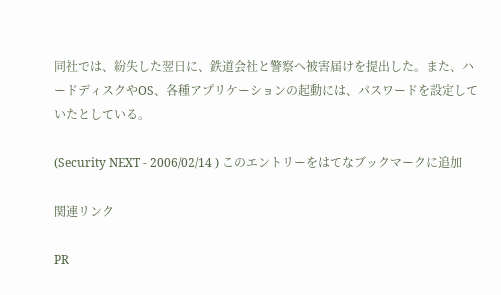同社では、紛失した翌日に、鉄道会社と警察へ被害届けを提出した。また、ハードディスクやOS、各種アプリケーションの起動には、パスワードを設定していたとしている。

(Security NEXT - 2006/02/14 ) このエントリーをはてなブックマークに追加

関連リンク

PR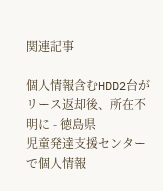関連記事

個人情報含むHDD2台がリース返却後、所在不明に - 徳島県
児童発達支援センターで個人情報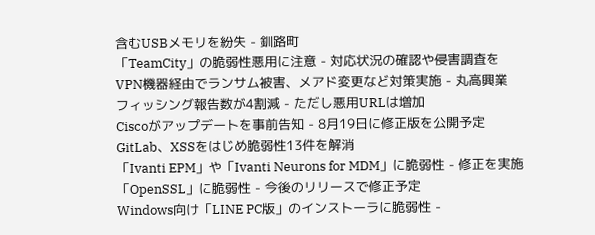含むUSBメモリを紛失 - 釧路町
「TeamCity」の脆弱性悪用に注意 - 対応状況の確認や侵害調査を
VPN機器経由でランサム被害、メアド変更など対策実施 - 丸高興業
フィッシング報告数が4割減 - ただし悪用URLは増加
Ciscoがアップデートを事前告知 - 8月19日に修正版を公開予定
GitLab、XSSをはじめ脆弱性13件を解消
「Ivanti EPM」や「Ivanti Neurons for MDM」に脆弱性 - 修正を実施
「OpenSSL」に脆弱性 - 今後のリリースで修正予定
Windows向け「LINE PC版」のインストーラに脆弱性 -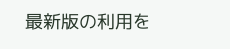最新版の利用を